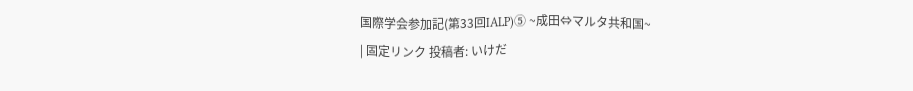国際学会参加記(第33回IALP)⑤ ~成田⇔マルタ共和国~
| 固定リンク 投稿者: いけだ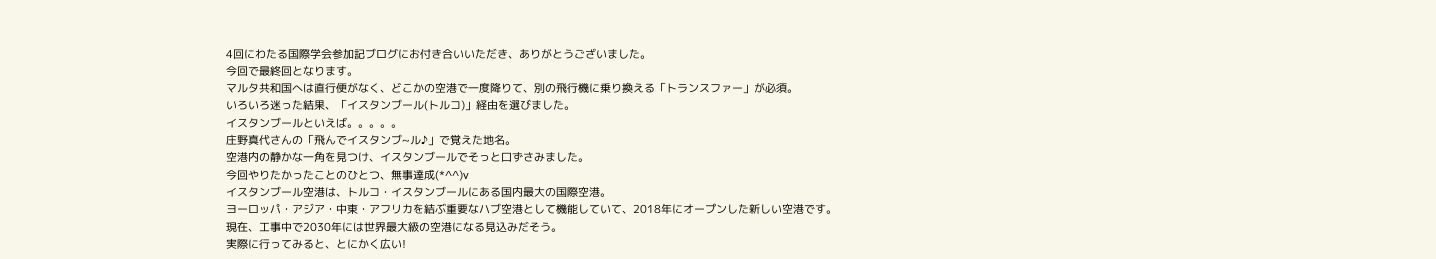4回にわたる国際学会参加記ブログにお付き合いいただき、ありがとうございました。
今回で最終回となります。
マルタ共和国へは直行便がなく、どこかの空港で一度降りて、別の飛行機に乗り換える「トランスファー」が必須。
いろいろ迷った結果、「イスタンブール(トルコ)」経由を選びました。
イスタンブールといえば。。。。。
庄野真代さんの「飛んでイスタンブ~ル♪」で覚えた地名。
空港内の静かな一角を見つけ、イスタンブールでそっと口ずさみました。
今回やりたかったことのひとつ、無事達成(*^^)v
イスタンブール空港は、トルコ・イスタンブールにある国内最大の国際空港。
ヨーロッパ・アジア・中東・アフリカを結ぶ重要なハブ空港として機能していて、2018年にオープンした新しい空港です。
現在、工事中で2030年には世界最大級の空港になる見込みだそう。
実際に行ってみると、とにかく広い!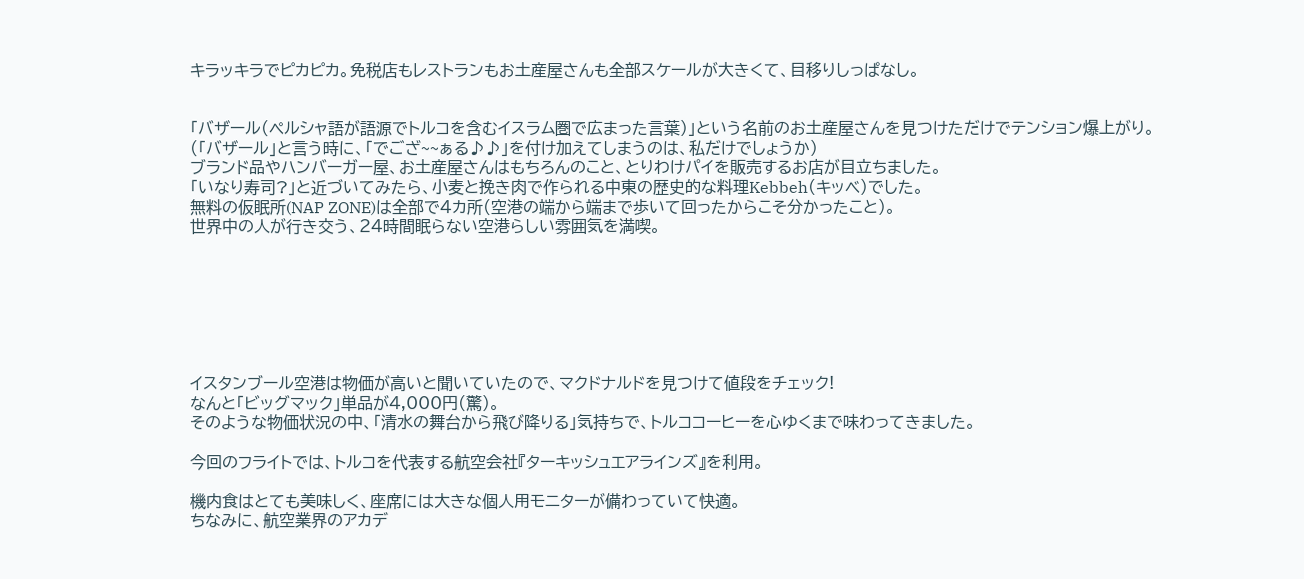キラッキラでピカピカ。免税店もレストランもお土産屋さんも全部スケールが大きくて、目移りしっぱなし。


「バザール(ペルシャ語が語源でトルコを含むイスラム圏で広まった言葉)」という名前のお土産屋さんを見つけただけでテンション爆上がり。
(「バザール」と言う時に、「でござ~~ぁる♪♪」を付け加えてしまうのは、私だけでしょうか)
ブランド品やハンバーガー屋、お土産屋さんはもちろんのこと、とりわけパイを販売するお店が目立ちました。
「いなり寿司?」と近づいてみたら、小麦と挽き肉で作られる中東の歴史的な料理Kebbeh(キッベ)でした。
無料の仮眠所(NAP ZONE)は全部で4カ所(空港の端から端まで歩いて回ったからこそ分かったこと)。
世界中の人が行き交う、24時間眠らない空港らしい雰囲気を満喫。







イスタンブール空港は物価が高いと聞いていたので、マクドナルドを見つけて値段をチェック!
なんと「ビッグマック」単品が4,000円(驚)。
そのような物価状況の中、「清水の舞台から飛び降りる」気持ちで、トルココーヒーを心ゆくまで味わってきました。

今回のフライトでは、トルコを代表する航空会社『ターキッシュエアラインズ』を利用。

機内食はとても美味しく、座席には大きな個人用モニターが備わっていて快適。
ちなみに、航空業界のアカデ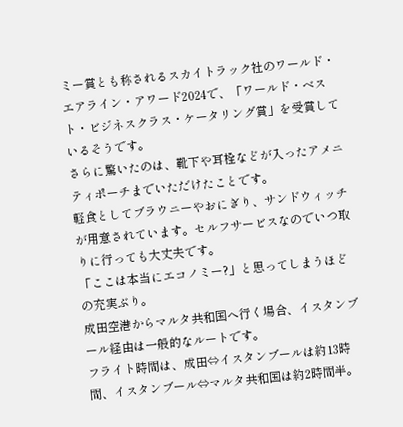ミー賞とも称されるスカイトラック社のワールド・エアライン・アワード2024で、「ワールド・ベスト・ビジネスクラス・ケータリング賞」を受賞しているそうです。
さらに驚いたのは、靴下や耳栓などが入ったアメニティポーチまでいただけたことです。
軽食としてブラウニーやおにぎり、サンドウィッチが用意されています。セルフサービスなのでいつ取りに行っても大丈夫です。
「ここは本当にエコノミー?」と思ってしまうほどの充実ぶり。
成田空港からマルタ共和国へ行く場合、イスタンブール経由は一般的なルートです。
フライト時間は、成田⇔イスタンブールは約13時間、イスタンブール⇔マルタ共和国は約2時間半。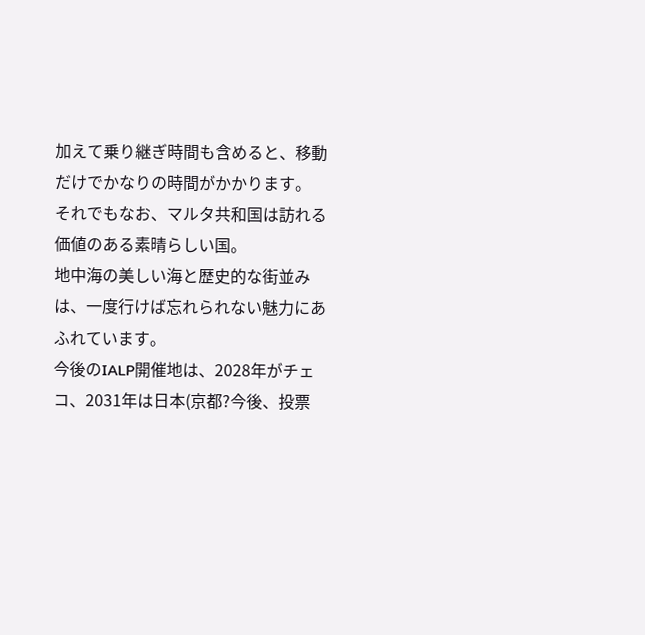加えて乗り継ぎ時間も含めると、移動だけでかなりの時間がかかります。
それでもなお、マルタ共和国は訪れる価値のある素晴らしい国。
地中海の美しい海と歴史的な街並みは、一度行けば忘れられない魅力にあふれています。
今後のIALP開催地は、2028年がチェコ、2031年は日本(京都?今後、投票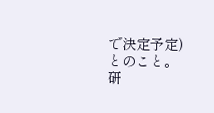で決定予定)とのこと。
研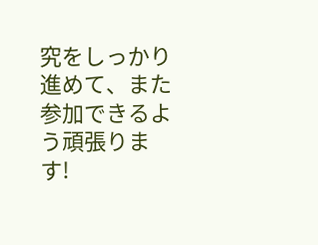究をしっかり進めて、また参加できるよう頑張ります!